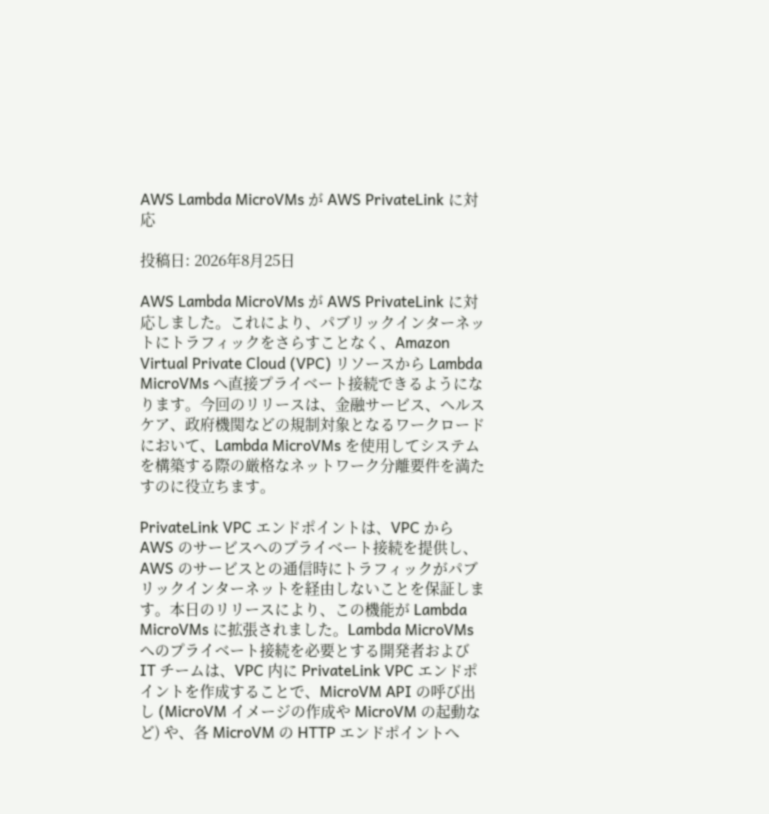AWS Lambda MicroVMs が AWS PrivateLink に対応

投稿日: 2026年8月25日

AWS Lambda MicroVMs が AWS PrivateLink に対応しました。これにより、パブリックインターネットにトラフィックをさらすことなく、Amazon Virtual Private Cloud (VPC) リソースから Lambda MicroVMs へ直接プライベート接続できるようになります。今回のリリースは、金融サービス、ヘルスケア、政府機関などの規制対象となるワークロードにおいて、Lambda MicroVMs を使用してシステムを構築する際の厳格なネットワーク分離要件を満たすのに役立ちます。

PrivateLink VPC エンドポイントは、VPC から AWS のサービスへのプライベート接続を提供し、AWS のサービスとの通信時にトラフィックがパブリックインターネットを経由しないことを保証します。本日のリリースにより、この機能が Lambda MicroVMs に拡張されました。Lambda MicroVMs へのプライベート接続を必要とする開発者および IT チームは、VPC 内に PrivateLink VPC エンドポイントを作成することで、MicroVM API の呼び出し (MicroVM イメージの作成や MicroVM の起動など) や、各 MicroVM の HTTP エンドポイントへ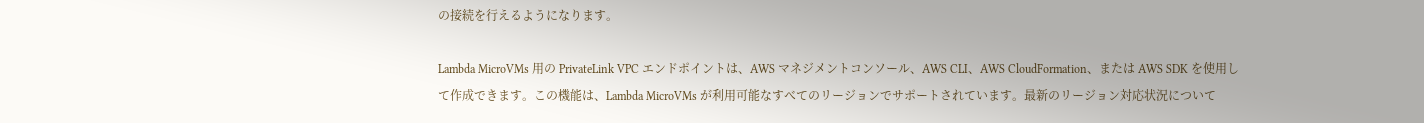の接続を行えるようになります。

Lambda MicroVMs 用の PrivateLink VPC エンドポイントは、AWS マネジメントコンソール、AWS CLI、AWS CloudFormation、または AWS SDK を使用して作成できます。この機能は、Lambda MicroVMs が利用可能なすべてのリージョンでサポートされています。最新のリージョン対応状況について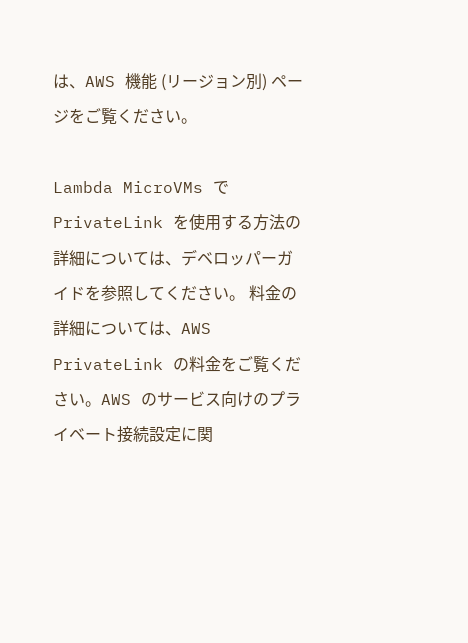は、AWS 機能 (リージョン別) ページをご覧ください。

Lambda MicroVMs で PrivateLink を使用する方法の詳細については、デベロッパーガイドを参照してください。 料金の詳細については、AWS PrivateLink の料金をご覧ください。AWS のサービス向けのプライベート接続設定に関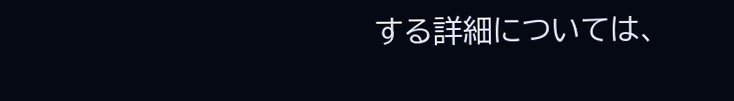する詳細については、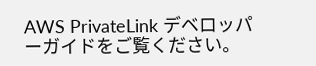AWS PrivateLink デベロッパーガイドをご覧ください。